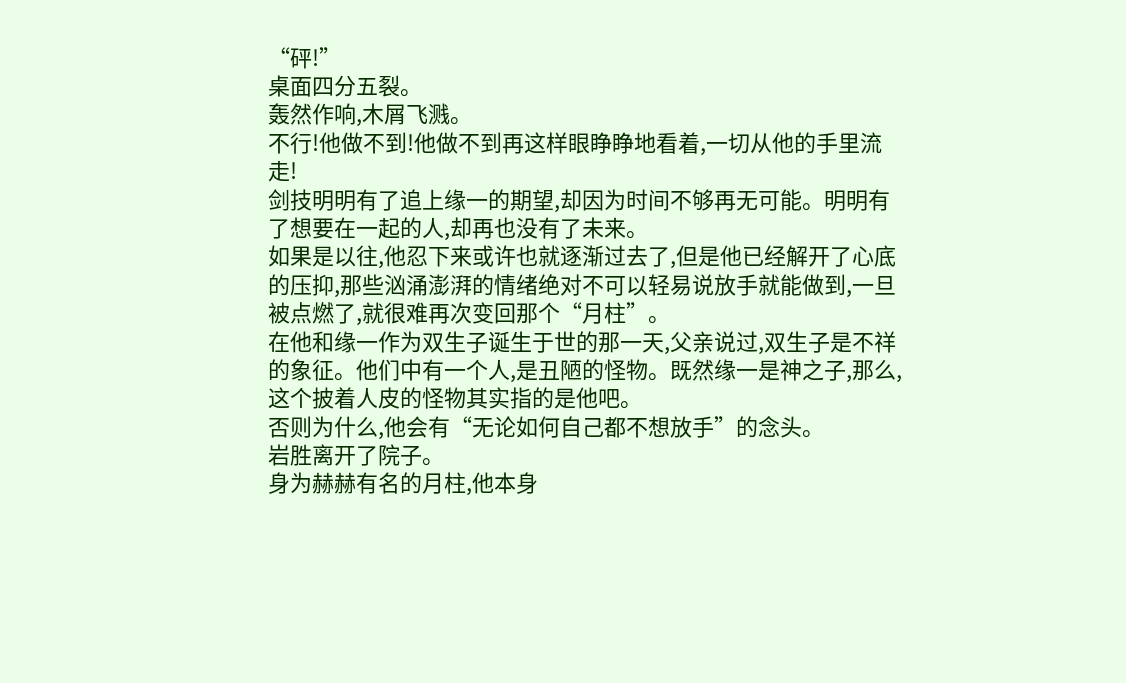“砰!”
桌面四分五裂。
轰然作响,木屑飞溅。
不行!他做不到!他做不到再这样眼睁睁地看着,一切从他的手里流走!
剑技明明有了追上缘一的期望,却因为时间不够再无可能。明明有了想要在一起的人,却再也没有了未来。
如果是以往,他忍下来或许也就逐渐过去了,但是他已经解开了心底的压抑,那些汹涌澎湃的情绪绝对不可以轻易说放手就能做到,一旦被点燃了,就很难再次变回那个“月柱”。
在他和缘一作为双生子诞生于世的那一天,父亲说过,双生子是不祥的象征。他们中有一个人,是丑陋的怪物。既然缘一是神之子,那么,这个披着人皮的怪物其实指的是他吧。
否则为什么,他会有“无论如何自己都不想放手”的念头。
岩胜离开了院子。
身为赫赫有名的月柱,他本身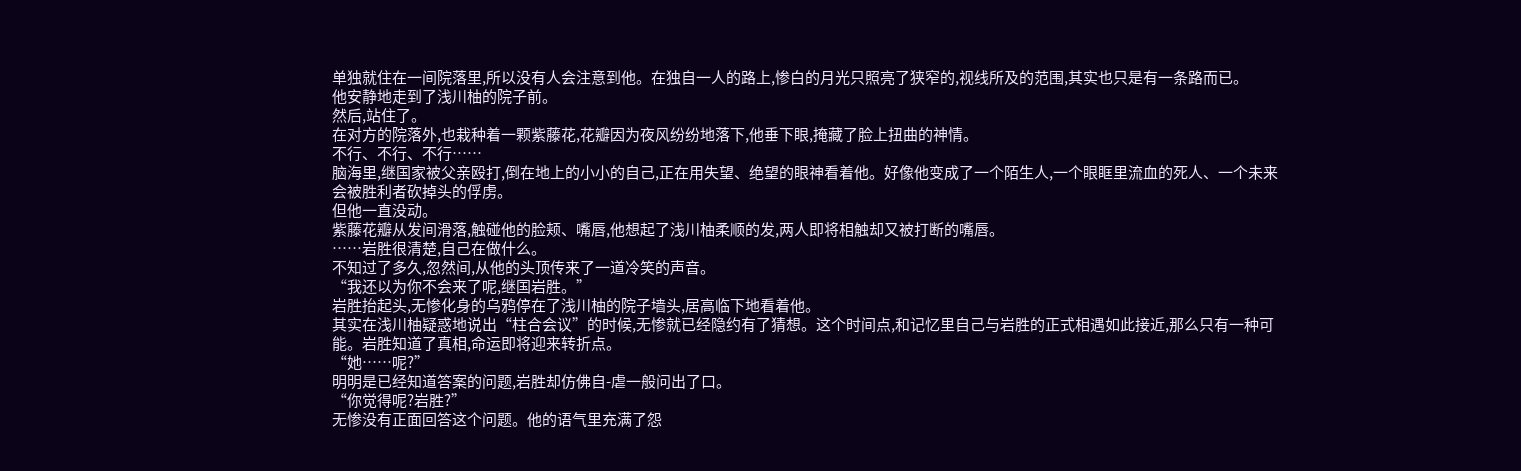单独就住在一间院落里,所以没有人会注意到他。在独自一人的路上,惨白的月光只照亮了狭窄的,视线所及的范围,其实也只是有一条路而已。
他安静地走到了浅川柚的院子前。
然后,站住了。
在对方的院落外,也栽种着一颗紫藤花,花瓣因为夜风纷纷地落下,他垂下眼,掩藏了脸上扭曲的神情。
不行、不行、不行……
脑海里,继国家被父亲殴打,倒在地上的小小的自己,正在用失望、绝望的眼神看着他。好像他变成了一个陌生人,一个眼眶里流血的死人、一个未来会被胜利者砍掉头的俘虏。
但他一直没动。
紫藤花瓣从发间滑落,触碰他的脸颊、嘴唇,他想起了浅川柚柔顺的发,两人即将相触却又被打断的嘴唇。
……岩胜很清楚,自己在做什么。
不知过了多久,忽然间,从他的头顶传来了一道冷笑的声音。
“我还以为你不会来了呢,继国岩胜。”
岩胜抬起头,无惨化身的乌鸦停在了浅川柚的院子墙头,居高临下地看着他。
其实在浅川柚疑惑地说出“柱合会议”的时候,无惨就已经隐约有了猜想。这个时间点,和记忆里自己与岩胜的正式相遇如此接近,那么只有一种可能。岩胜知道了真相,命运即将迎来转折点。
“她……呢?”
明明是已经知道答案的问题,岩胜却仿佛自-虐一般问出了口。
“你觉得呢?岩胜?”
无惨没有正面回答这个问题。他的语气里充满了怨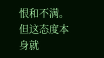恨和不满。
但这态度本身就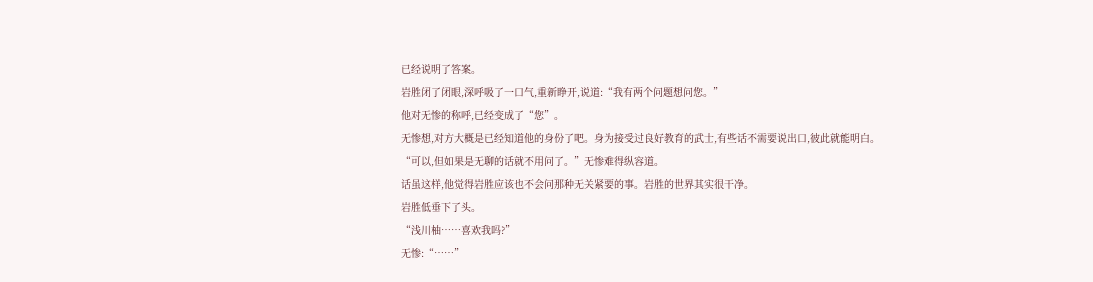已经说明了答案。
岩胜闭了闭眼,深呼吸了一口气,重新睁开,说道:“我有两个问题想问您。”
他对无惨的称呼,已经变成了“您”。
无惨想,对方大概是已经知道他的身份了吧。身为接受过良好教育的武士,有些话不需要说出口,彼此就能明白。
“可以,但如果是无聊的话就不用问了。”无惨难得纵容道。
话虽这样,他觉得岩胜应该也不会问那种无关紧要的事。岩胜的世界其实很干净。
岩胜低垂下了头。
“浅川柚……喜欢我吗?”
无惨:“……”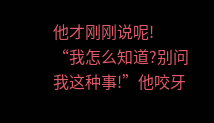他才刚刚说呢!
“我怎么知道?别问我这种事!”他咬牙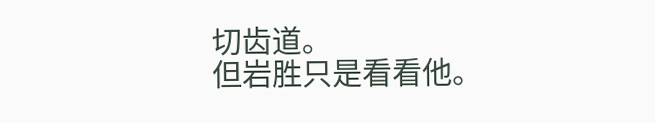切齿道。
但岩胜只是看看他。